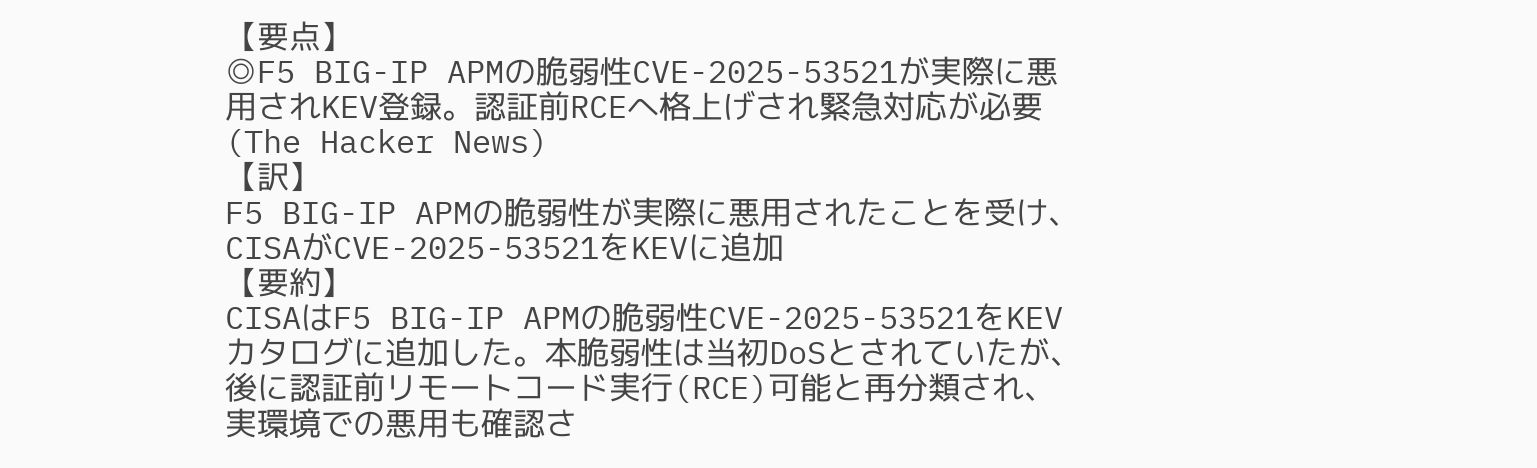【要点】
◎F5 BIG-IP APMの脆弱性CVE-2025-53521が実際に悪用されKEV登録。認証前RCEへ格上げされ緊急対応が必要 (The Hacker News)
【訳】
F5 BIG-IP APMの脆弱性が実際に悪用されたことを受け、CISAがCVE-2025-53521をKEVに追加
【要約】
CISAはF5 BIG-IP APMの脆弱性CVE-2025-53521をKEVカタログに追加した。本脆弱性は当初DoSとされていたが、後に認証前リモートコード実行(RCE)可能と再分類され、実環境での悪用も確認さ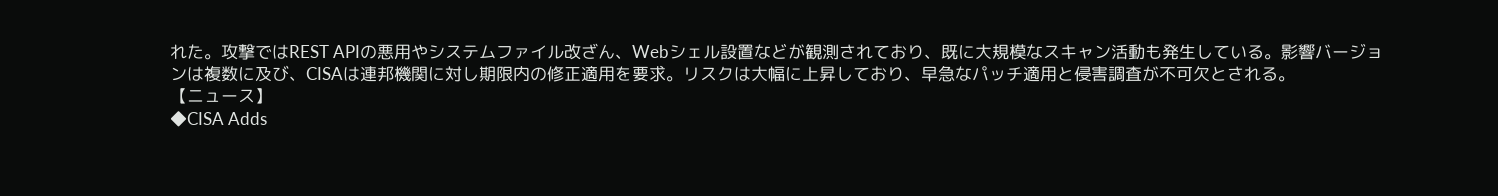れた。攻撃ではREST APIの悪用やシステムファイル改ざん、Webシェル設置などが観測されており、既に大規模なスキャン活動も発生している。影響バージョンは複数に及び、CISAは連邦機関に対し期限内の修正適用を要求。リスクは大幅に上昇しており、早急なパッチ適用と侵害調査が不可欠とされる。
【ニュース】
◆CISA Adds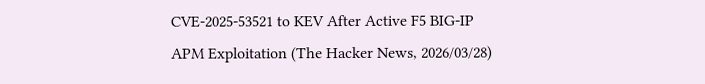CVE-2025-53521 to KEV After Active F5 BIG-IP APM Exploitation (The Hacker News, 2026/03/28)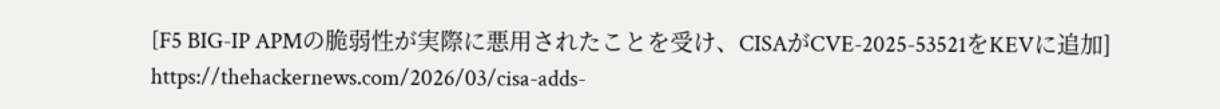[F5 BIG-IP APMの脆弱性が実際に悪用されたことを受け、CISAがCVE-2025-53521をKEVに追加]
https://thehackernews.com/2026/03/cisa-adds-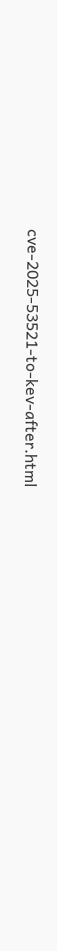cve-2025-53521-to-kev-after.html